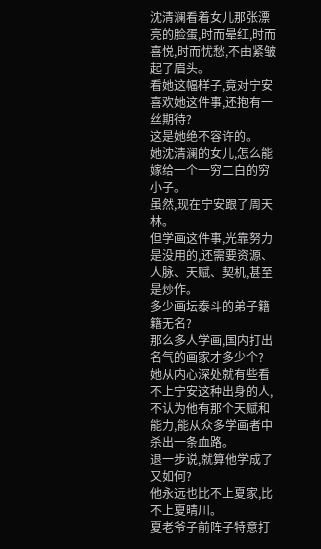沈清澜看着女儿那张漂亮的脸蛋,时而晕红,时而喜悦,时而忧愁,不由紧皱起了眉头。
看她这幅样子,竟对宁安喜欢她这件事,还抱有一丝期待?
这是她绝不容许的。
她沈清澜的女儿,怎么能嫁给一个一穷二白的穷小子。
虽然,现在宁安跟了周天林。
但学画这件事,光靠努力是没用的,还需要资源、人脉、天赋、契机,甚至是炒作。
多少画坛泰斗的弟子籍籍无名?
那么多人学画,国内打出名气的画家才多少个?
她从内心深处就有些看不上宁安这种出身的人,不认为他有那个天赋和能力,能从众多学画者中杀出一条血路。
退一步说,就算他学成了又如何?
他永远也比不上夏家,比不上夏晴川。
夏老爷子前阵子特意打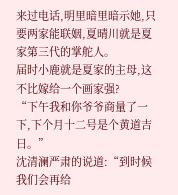来过电话,明里暗里暗示她,只要两家能联姻,夏晴川就是夏家第三代的掌舵人。
届时小鹿就是夏家的主母,这不比嫁给一个画家强?
“下午我和你爷爷商量了一下,下个月十二号是个黄道吉日。”
沈清澜严肃的说道:“到时候我们会再给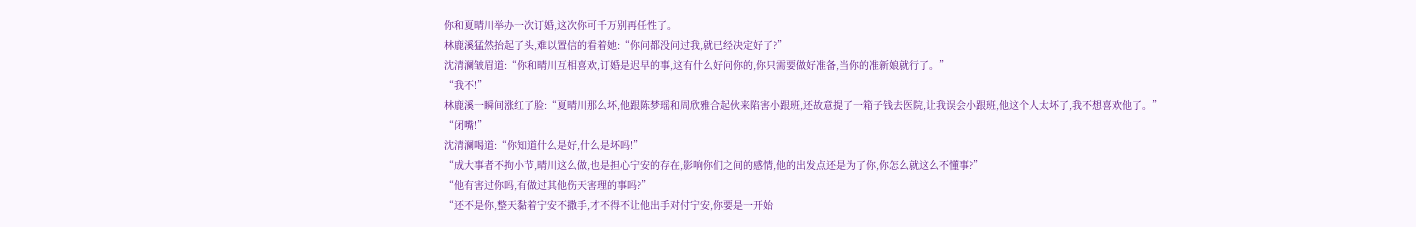你和夏晴川举办一次订婚,这次你可千万别再任性了。
林鹿溪猛然抬起了头,难以置信的看着她:“你问都没问过我,就已经决定好了?”
沈清澜皱眉道:“你和晴川互相喜欢,订婚是迟早的事,这有什么好问你的,你只需要做好准备,当你的准新娘就行了。”
“我不!”
林鹿溪一瞬间涨红了脸:“夏晴川那么坏,他跟陈梦瑶和周欣雅合起伙来陷害小跟班,还故意提了一箱子钱去医院,让我误会小跟班,他这个人太坏了,我不想喜欢他了。”
“闭嘴!”
沈清澜喝道:“你知道什么是好,什么是坏吗!”
“成大事者不拘小节,晴川这么做,也是担心宁安的存在,影响你们之间的感情,他的出发点还是为了你,你怎么就这么不懂事?”
“他有害过你吗,有做过其他伤天害理的事吗?”
“还不是你,整天黏着宁安不撒手,才不得不让他出手对付宁安,你要是一开始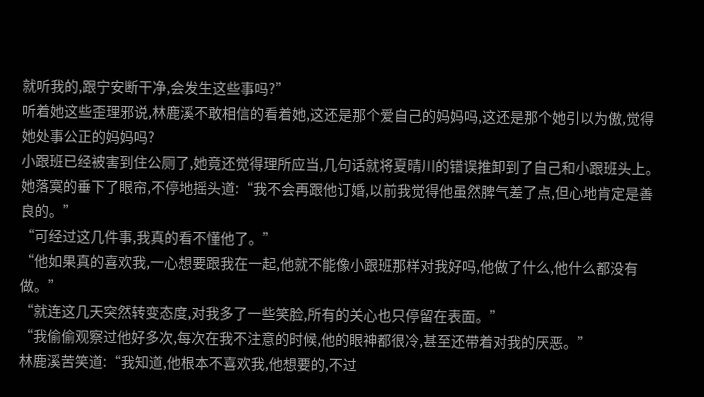就听我的,跟宁安断干净,会发生这些事吗?”
听着她这些歪理邪说,林鹿溪不敢相信的看着她,这还是那个爱自己的妈妈吗,这还是那个她引以为傲,觉得她处事公正的妈妈吗?
小跟班已经被害到住公厕了,她竟还觉得理所应当,几句话就将夏晴川的错误推卸到了自己和小跟班头上。
她落寞的垂下了眼帘,不停地摇头道:“我不会再跟他订婚,以前我觉得他虽然脾气差了点,但心地肯定是善良的。”
“可经过这几件事,我真的看不懂他了。”
“他如果真的喜欢我,一心想要跟我在一起,他就不能像小跟班那样对我好吗,他做了什么,他什么都没有做。”
“就连这几天突然转变态度,对我多了一些笑脸,所有的关心也只停留在表面。”
“我偷偷观察过他好多次,每次在我不注意的时候,他的眼神都很冷,甚至还带着对我的厌恶。”
林鹿溪苦笑道:“我知道,他根本不喜欢我,他想要的,不过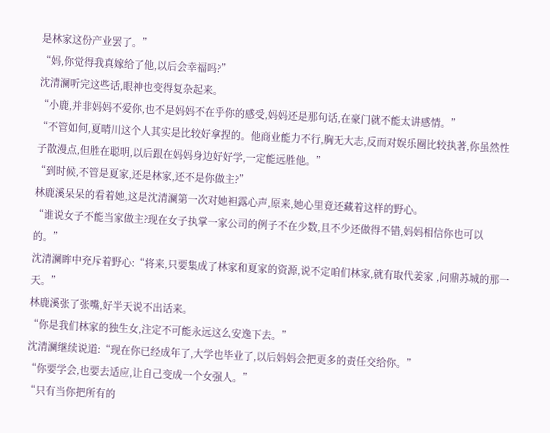是林家这份产业罢了。”
“妈,你觉得我真嫁给了他,以后会幸福吗?”
沈清澜听完这些话,眼神也变得复杂起来。
“小鹿,并非妈妈不爱你,也不是妈妈不在乎你的感受,妈妈还是那句话,在豪门就不能太讲感情。”
“不管如何,夏晴川这个人其实是比较好拿捏的。他商业能力不行,胸无大志,反而对娱乐圈比较执著,你虽然性子散漫点,但胜在聪明,以后跟在妈妈身边好好学,一定能远胜他。”
“到时候,不管是夏家,还是林家,还不是你做主?”
林鹿溪呆呆的看着她,这是沈清澜第一次对她袒露心声,原来,她心里竟还藏着这样的野心。
“谁说女子不能当家做主?现在女子执掌一家公司的例子不在少数,且不少还做得不错,妈妈相信你也可以的。”
沈清澜眸中充斥着野心:“将来,只要集成了林家和夏家的资源,说不定咱们林家,就有取代姜家 ,问鼎苏城的那一天。”
林鹿溪张了张嘴,好半天说不出话来。
“你是我们林家的独生女,注定不可能永远这么安逸下去。”
沈清澜继续说道:“现在你已经成年了,大学也毕业了,以后妈妈会把更多的责任交给你。”
“你要学会,也要去适应,让自己变成一个女强人。”
“只有当你把所有的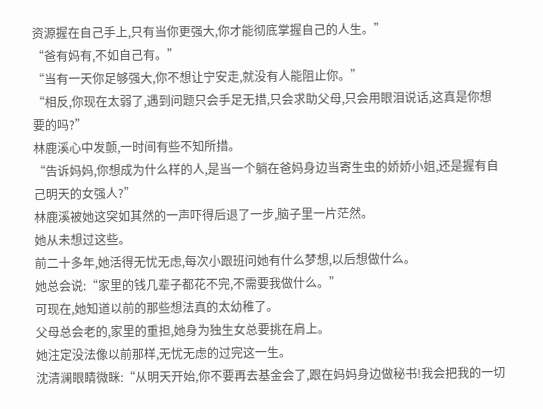资源握在自己手上,只有当你更强大,你才能彻底掌握自己的人生。”
“爸有妈有,不如自己有。”
“当有一天你足够强大,你不想让宁安走,就没有人能阻止你。”
“相反,你现在太弱了,遇到问题只会手足无措,只会求助父母,只会用眼泪说话,这真是你想要的吗?”
林鹿溪心中发颤,一时间有些不知所措。
“告诉妈妈,你想成为什么样的人,是当一个躺在爸妈身边当寄生虫的娇娇小姐,还是握有自己明天的女强人?”
林鹿溪被她这突如其然的一声吓得后退了一步,脑子里一片茫然。
她从未想过这些。
前二十多年,她活得无忧无虑,每次小跟班问她有什么梦想,以后想做什么。
她总会说:“家里的钱几辈子都花不完,不需要我做什么。”
可现在,她知道以前的那些想法真的太幼稚了。
父母总会老的,家里的重担,她身为独生女总要挑在肩上。
她注定没法像以前那样,无忧无虑的过完这一生。
沈清澜眼睛微眯:“从明天开始,你不要再去基金会了,跟在妈妈身边做秘书!我会把我的一切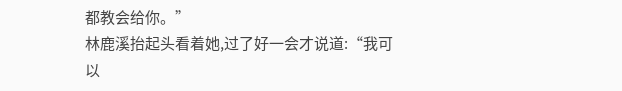都教会给你。”
林鹿溪抬起头看着她,过了好一会才说道:“我可以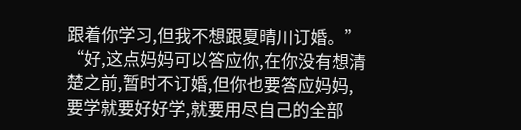跟着你学习,但我不想跟夏晴川订婚。”
“好,这点妈妈可以答应你,在你没有想清楚之前,暂时不订婚,但你也要答应妈妈,要学就要好好学,就要用尽自己的全部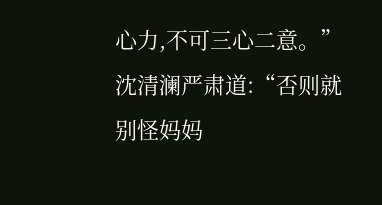心力,不可三心二意。”
沈清澜严肃道:“否则就别怪妈妈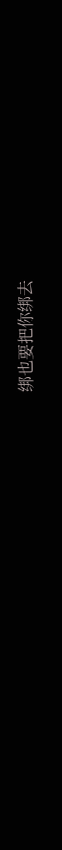绑也要把你绑去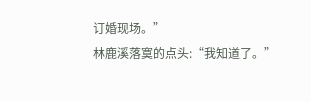订婚现场。”
林鹿溪落寞的点头:“我知道了。”